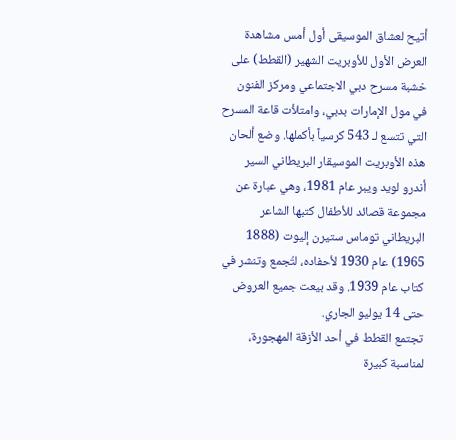أتيح لعشاق الموسيقى أول أمس مشاهدة العرض الأول للأوبريت الشهير (القطط) على خشبة مسرح دبي الاجتماعي ومركز الفنون في مول الإمارات بدبي، وامتلأت قاعة المسرح التي تتسع لـ 543 كرسياً بأكملها. وضع ألحان هذه الأوبريت الموسيقار البريطاني السير أندرو لويد ويبر عام 1981، وهي عبارة عن مجموعة قصائد للأطفال كتبها الشاعر البريطاني توماس ستيرن إليوت (1888 1965) عام 1930 لأحفاده، لتُجمع وتنشر في كتاب عام 1939. وقد بيعت جميع العروض حتى 14 يوليو الجاري.
تجتمع القطط في أحد الأزقة المهجورة، لمناسبة كبيرة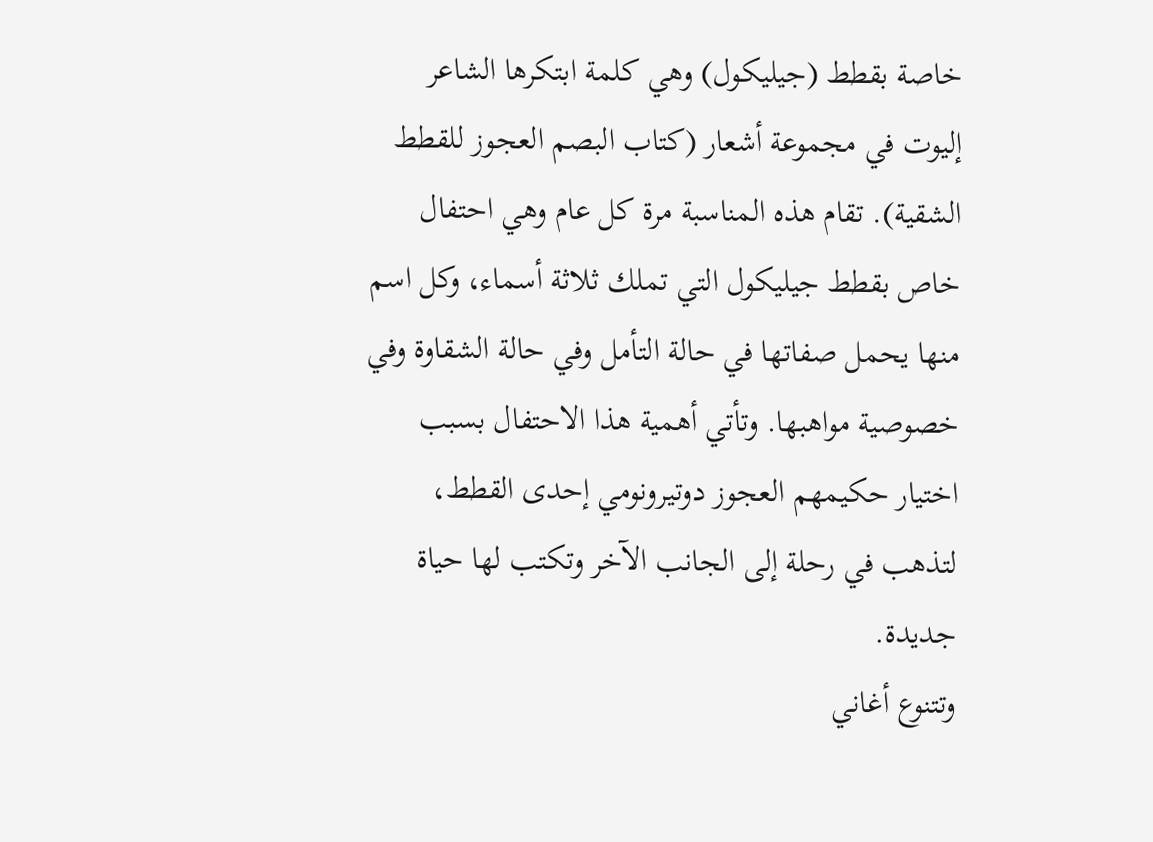خاصة بقطط (جيليكول) وهي كلمة ابتكرها الشاعر إليوت في مجموعة أشعار (كتاب البصم العجوز للقطط الشقية). تقام هذه المناسبة مرة كل عام وهي احتفال خاص بقطط جيليكول التي تملك ثلاثة أسماء، وكل اسم منها يحمل صفاتها في حالة التأمل وفي حالة الشقاوة وفي خصوصية مواهبها. وتأتي أهمية هذا الاحتفال بسبب اختيار حكيمهم العجوز دوتيرونومي إحدى القطط، لتذهب في رحلة إلى الجانب الآخر وتكتب لها حياة جديدة.
وتتنوع أغاني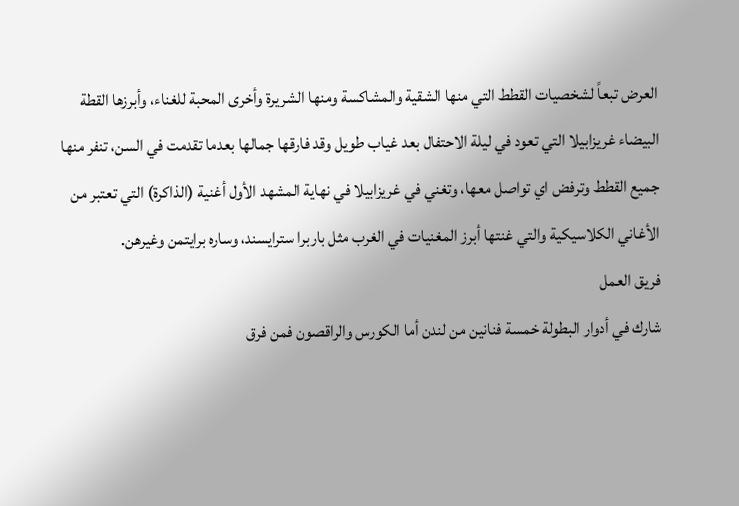العرض تبعاً لشخصيات القطط التي منها الشقية والمشاكسة ومنها الشريرة وأخرى المحبة للغناء، وأبرزها القطة البيضاء غريزابيلا التي تعود في ليلة الاحتفال بعد غياب طويل وقد فارقها جمالها بعدما تقدمت في السن، تنفر منها جميع القطط وترفض اي تواصل معها، وتغني في غريزابيلا في نهاية المشهد الأول أغنية (الذاكرة) التي تعتبر من الأغاني الكلاسيكية والتي غنتها أبرز المغنيات في الغرب مثل باربرا سترايسند، وساره برايتمن وغيرهن.
فريق العمل
شارك في أدوار البطولة خمسة فنانين من لندن أما الكورس والراقصون فمن فرق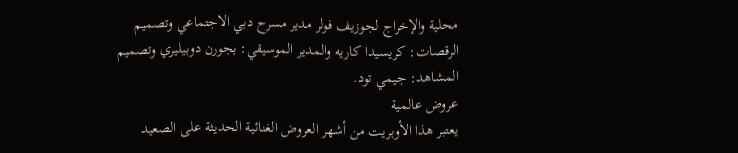محلية والإخراج لجوزيف فولر مدير مسرح دبي الاجتماعي وتصميم الرقصات: كريسيدا كاريه والمدير الموسيقي: بجورن دوبيليري وتصميم المشاهد: جيمي تود.
عروض عالمية
يعتبر هذا الأوبريت من أشهر العروض الغنائية الحديثة على الصعيد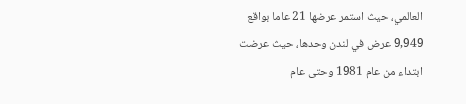العالمي، حيث استمر عرضها 21 عاما بواقع 9,949 عرض في لندن وحدها، حيث عرضت ابتداء من عام 1981 وحتى عام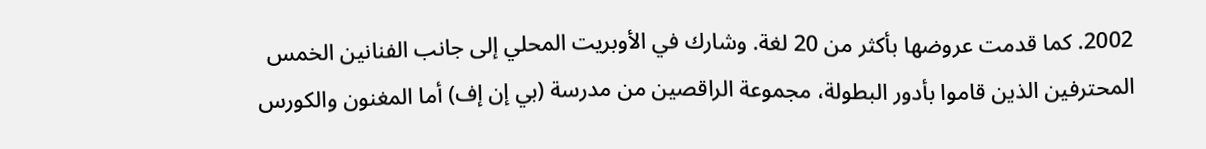2002. كما قدمت عروضها بأكثر من 20 لغة. وشارك في الأوبريت المحلي إلى جانب الفنانين الخمس المحترفين الذين قاموا بأدور البطولة، مجموعة الراقصين من مدرسة (بي إن إف) أما المغنون والكورس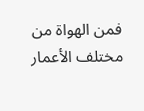فمن الهواة من مختلف الأعمار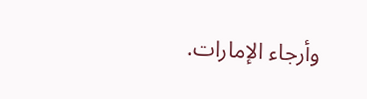وأرجاء الإمارات.